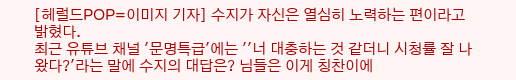[헤럴드POP=이미지 기자] 수지가 자신은 열심히 노력하는 편이라고 밝혔다.
최근 유튜브 채널 '문명특급'에는 ''너 대충하는 것 같더니 시청률 잘 나왔다?'라는 말에 수지의 대답은? 님들은 이게 칭찬이에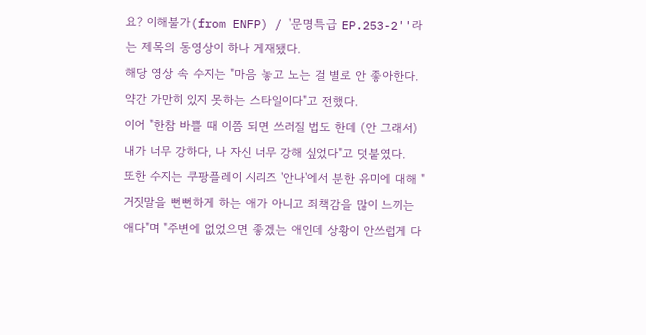요? 이해불가(from ENFP) / '문명특급 EP.253-2''라는 제목의 동영상이 하나 게재됐다.
해당 영상 속 수지는 "마음 놓고 노는 걸 별로 안 좋아한다. 약간 가만히 있지 못하는 스타일이다"고 전했다.
이어 "한참 바쁠 때 이쯤 되면 쓰러질 법도 한데 (안 그래서) 내가 너무 강하다, 나 자신 너무 강해 싶었다"고 덧붙였다.
또한 수지는 쿠팡플레이 시리즈 '안나'에서 분한 유미에 대해 "거짓말을 뻔뻔하게 하는 애가 아니고 죄책감을 많이 느끼는 애다"며 "주변에 없었으면 좋겠는 애인데 상황이 안쓰럽게 다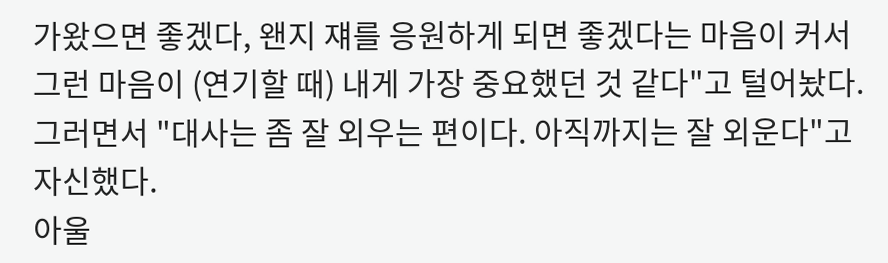가왔으면 좋겠다, 왠지 쟤를 응원하게 되면 좋겠다는 마음이 커서 그런 마음이 (연기할 때) 내게 가장 중요했던 것 같다"고 털어놨다.
그러면서 "대사는 좀 잘 외우는 편이다. 아직까지는 잘 외운다"고 자신했다.
아울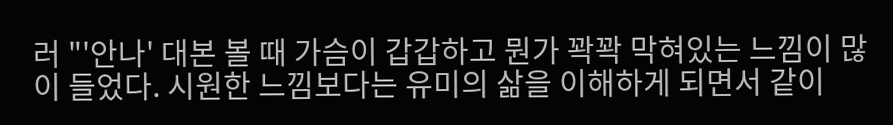러 "'안나' 대본 볼 때 가슴이 갑갑하고 뭔가 꽉꽉 막혀있는 느낌이 많이 들었다. 시원한 느낌보다는 유미의 삶을 이해하게 되면서 같이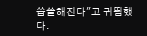씁쓸해진다"고 귀띔했다.